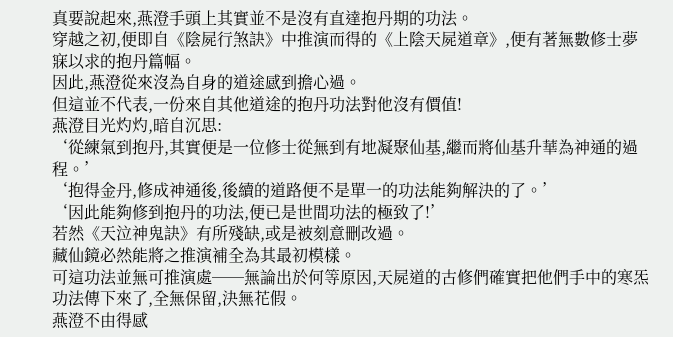真要說起來,燕澄手頭上其實並不是沒有直達抱丹期的功法。
穿越之初,便即自《陰屍行煞訣》中推演而得的《上陰天屍道章》,便有著無數修士夢寐以求的抱丹篇幅。
因此,燕澄從來沒為自身的道途感到擔心過。
但這並不代表,一份來自其他道途的抱丹功法對他沒有價值!
燕澄目光灼灼,暗自沉思:
‘從練氣到抱丹,其實便是一位修士從無到有地凝聚仙基,繼而將仙基升華為神通的過程。’
‘抱得金丹,修成神通後,後續的道路便不是單一的功法能夠解決的了。’
‘因此能夠修到抱丹的功法,便已是世間功法的極致了!’
若然《天泣神鬼訣》有所殘缺,或是被刻意刪改過。
藏仙鏡必然能將之推演補全為其最初模樣。
可這功法並無可推演處──無論出於何等原因,天屍道的古修們確實把他們手中的寒炁功法傳下來了,全無保留,決無花假。
燕澄不由得感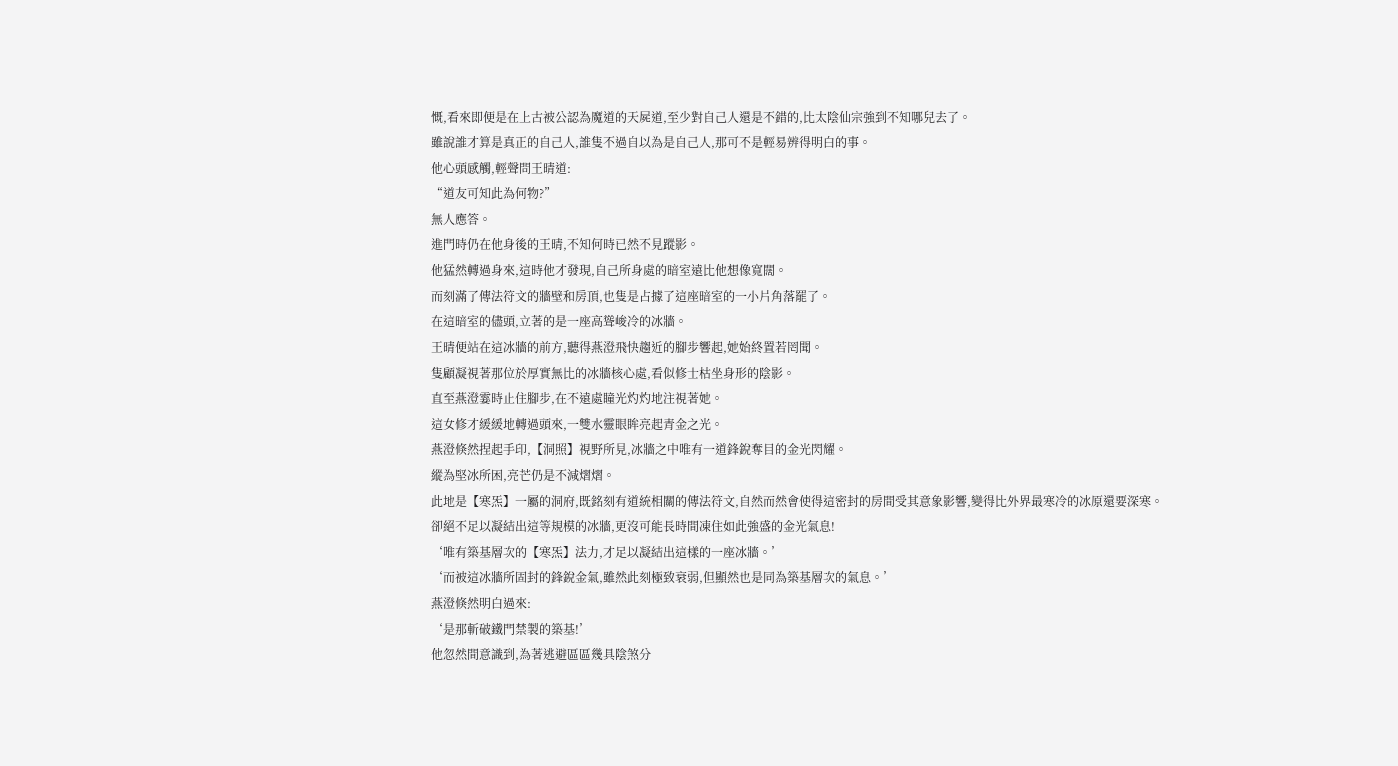慨,看來即便是在上古被公認為魔道的天屍道,至少對自己人還是不錯的,比太陰仙宗強到不知哪兒去了。
雖說誰才算是真正的自己人,誰隻不過自以為是自己人,那可不是輕易辨得明白的事。
他心頭感觸,輕聲問王晴道:
“道友可知此為何物?”
無人應答。
進門時仍在他身後的王晴,不知何時已然不見蹤影。
他猛然轉過身來,這時他才發現,自己所身處的暗室遠比他想像寬闊。
而刻滿了傳法符文的牆壁和房頂,也隻是占據了這座暗室的一小片角落罷了。
在這暗室的儘頭,立著的是一座高聳峻冷的冰牆。
王晴便站在這冰牆的前方,聽得燕澄飛快趨近的腳步響起,她始終置若罔聞。
隻顧凝視著那位於厚實無比的冰牆核心處,看似修士枯坐身形的陰影。
直至燕澄霎時止住腳步,在不遠處瞳光灼灼地注視著她。
這女修才緩緩地轉過頭來,一雙水靈眼眸亮起青金之光。
燕澄倏然捏起手印,【洞照】視野所見,冰牆之中唯有一道鋒銳奪目的金光閃耀。
縱為堅冰所困,亮芒仍是不減熠熠。
此地是【寒炁】一屬的洞府,既銘刻有道統相關的傳法符文,自然而然會使得這密封的房間受其意象影響,變得比外界最寒冷的冰原還要深寒。
卻絕不足以凝結出這等規模的冰牆,更沒可能長時間凍住如此強盛的金光氣息!
‘唯有築基層次的【寒炁】法力,才足以凝結出這樣的一座冰牆。’
‘而被這冰牆所固封的鋒銳金氣,雖然此刻極致衰弱,但顯然也是同為築基層次的氣息。’
燕澄倏然明白過來:
‘是那斬破鐵門禁製的築基!’
他忽然間意識到,為著逃避區區幾具陰煞分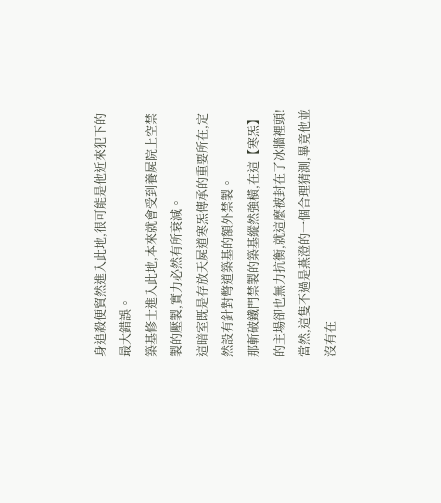身追殺便貿然進入此地,很可能是他近來犯下的最大錯誤。
築基修士進入此地,本來就會受到養屍院上空禁製的壓製,實力必然有所衰減。
這暗室既是存放天屍道寒炁傳承的重要所在,定然設有針對彆道築基的額外禁製。
那斬破鐵門禁製的築基縱然強橫,在這【寒炁】的主場卻也無力抗衡,就這麼被封在了冰牆裡頭!
當然,這隻不過是燕澄的一個合理猜測,畢竟他並沒有在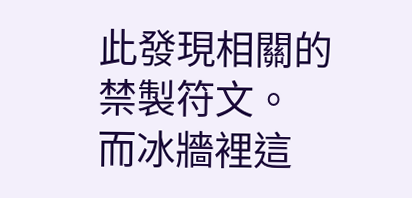此發現相關的禁製符文。
而冰牆裡這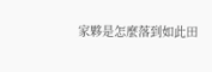家夥是怎麼落到如此田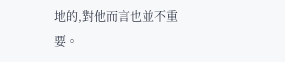地的,對他而言也並不重要。